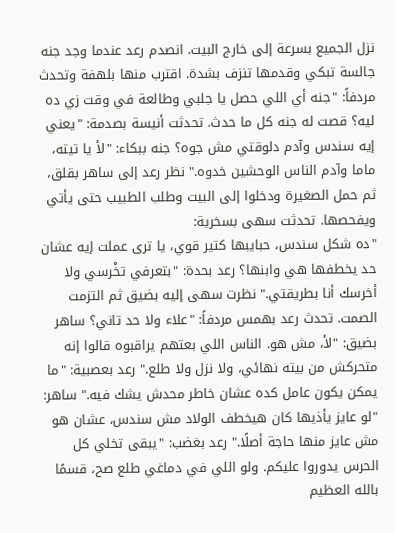نزل الجميع بسرعة إلى خارج البيت. انصدم رعد عندما وجد جنه جالسة تبكي وقدمها تنزف بشدة. اقترب منها بلهفة وتحدث مردفاً: "جنه أي اللي حصل يا جلبي وطالعة في وقت زي ده ليه؟ قصت له جنه كل ما حدث. تحدثت أنيسة بصدمة: "يعني إيه سندس وآدم دلوقتي مش جوه؟ جنه ببكاء: "لأ يا تيته، ماما وآدم الناس الوحشين خدوه." نظر رعد إلى ساهر بقلق، ثم حمل الصغيرة ودخلوا إلى البيت وطلب الطبيب حتى يأتي ويفحصها. تحدثت سهى بسخرية:
"ده شكل سندس، حبايبها كتير قوي، يا ترى عملت إيه عشان حد يخطفها هي وابنها؟ رعد بحدة: "بتعرفي تخْرسي ولا أخرسك أنا بطريقتي." نظرت سهى إليه بضيق ثم التزمت الصمت. تحدث رعد بهمس مردفاً: "علاء ولا حد تاني؟ ساهر بضيق: "لأ، مش هو. الناس اللي بعتهم يراقبوه قالوا إنه متحركش من بيته نهائي، ولا نزل ولا طلع." رعد بعصبية: "ما يمكن يكون عامل كده عشان خاطر محدش يشك فيه." ساهر:
"لو عايز يأذيها كان هيخطف الولاد مش سندس، عشان هو مش عايز منها حاجة أصلًا." رعد بغضب: "يبقى تخلي كل الحرس يدوروا عليكم. ولو اللي في دماغي طلع صح، قسمًا بالله العظيم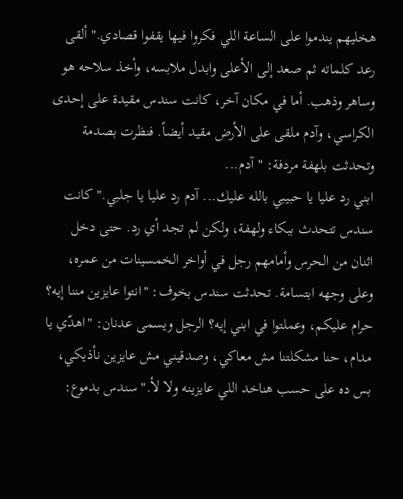هخليهم يندموا على الساعة اللي فكروا فيها يقفوا قصادي." ألقى رعد كلماته ثم صعد إلى الأعلى وابدل ملابسه، وأخذ سلاحه هو وساهر وذهب. أما في مكان آخر، كانت سندس مقيدة على إحدى الكراسي، وآدم ملقى على الأرض مقيد أيضاً. فنظرت بصدمة وتحدثت بلهفة مردفة: "آدم...
ابني رد عليا يا حبيبي بالله عليك... آدم رد عليا يا جلبي." كانت سندس تتحدث ببكاء ولهفة، ولكن لم تجد أي رد. حتى دخل اثنان من الحرس وأمامهم رجل في أواخر الخمسينات من عمره، وعلى وجهه ابتسامة. تحدثت سندس بخوف: "انتوا عايزين مننا إيه؟ حرام عليكم، وعملتوا في ابني إيه؟ الرجل ويسمى عدنان: "اهدّي يا مدام، حنا مشكلتنا مش معاكي، وصدقيني مش عايزين نأذيكي، بس ده على حسب هناخد اللي عايزينه ولا لأ." سندس بدموع: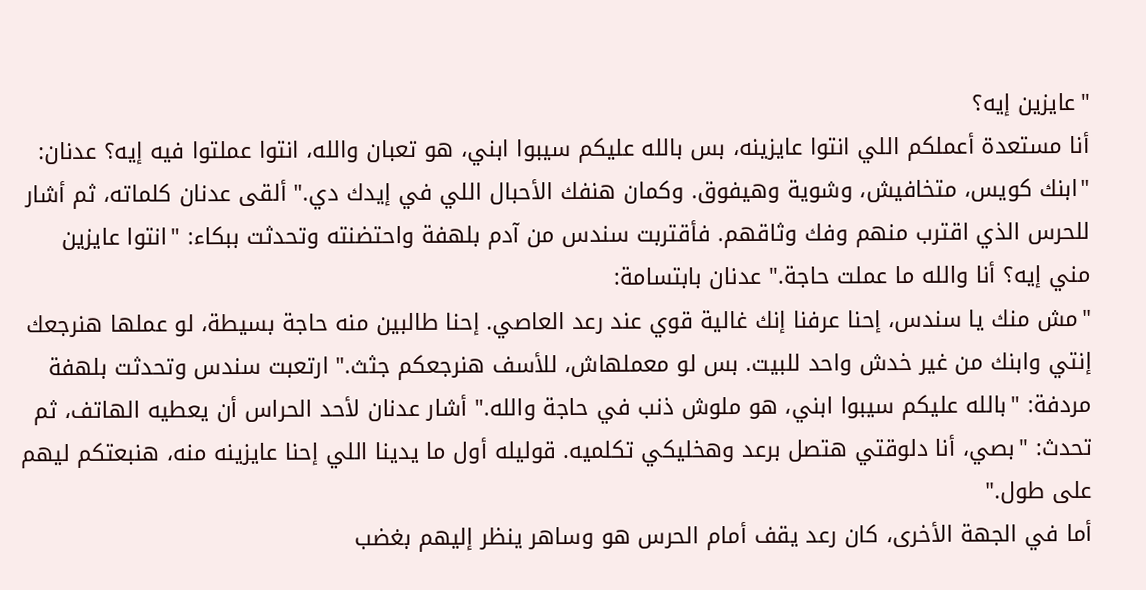"عايزين إيه؟
أنا مستعدة أعملكم اللي انتوا عايزينه، بس بالله عليكم سيبوا ابني، هو تعبان والله، انتوا عملتوا فيه إيه؟ عدنان: "ابنك كويس، متخافيش، وشوية وهيفوق. وكمان هنفك الأحبال اللي في إيدك دي." ألقى عدنان كلماته، ثم أشار للحرس الذي اقترب منهم وفك وثاقهم. فأقتربت سندس من آدم بلهفة واحتضنته وتحدثت ببكاء: "انتوا عايزين مني إيه؟ أنا والله ما عملت حاجة." عدنان بابتسامة:
"مش منك يا سندس، إحنا عرفنا إنك غالية قوي عند رعد العاصي. إحنا طالبين منه حاجة بسيطة، لو عملها هنرجعك إنتي وابنك من غير خدش واحد للبيت. بس لو معملهاش، للأسف هنرجعكم جثث." ارتعبت سندس وتحدثت بلهفة مردفة: "بالله عليكم سيبوا ابني، هو ملوش ذنب في حاجة والله." أشار عدنان لأحد الحراس أن يعطيه الهاتف، ثم تحدث: "بصي، أنا دلوقتي هتصل برعد وهخليكي تكلميه. قوليله أول ما يدينا اللي إحنا عايزينه منه، هنبعتكم ليهم على طول."
أما في الجهة الأخرى، كان رعد يقف أمام الحرس هو وساهر ينظر إليهم بغضب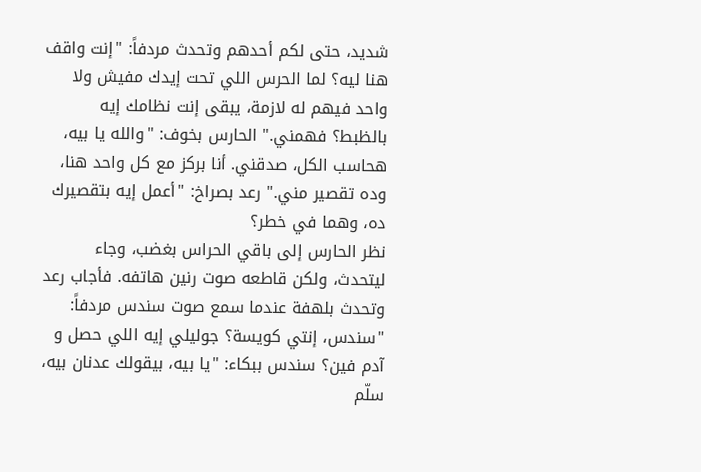شديد، حتى لكم أحدهم وتحدث مردفاً: "إنت واقف هنا ليه؟ لما الحرس اللي تحت إيدك مفيش ولا واحد فيهم له لازمة، يبقى إنت نظامك إيه بالظبط؟ فهمني." الحارس بخوف: "والله يا بيه، هحاسب الكل، صدقني. أنا بركز مع كل واحد هنا، وده تقصير مني." رعد بصراخ: "أعمل إيه بتقصيرك ده، وهما في خطر؟
نظر الحارس إلى باقي الحراس بغضب، وجاء ليتحدث، ولكن قاطعه صوت رنين هاتفه. فأجاب رعد وتحدث بلهفة عندما سمع صوت سندس مردفاً: "سندس، إنتي كويسة؟ جوليلي إيه اللي حصل و آدم فين؟ سندس ببكاء: "يا بيه، بيقولك عدنان بيه، سلّم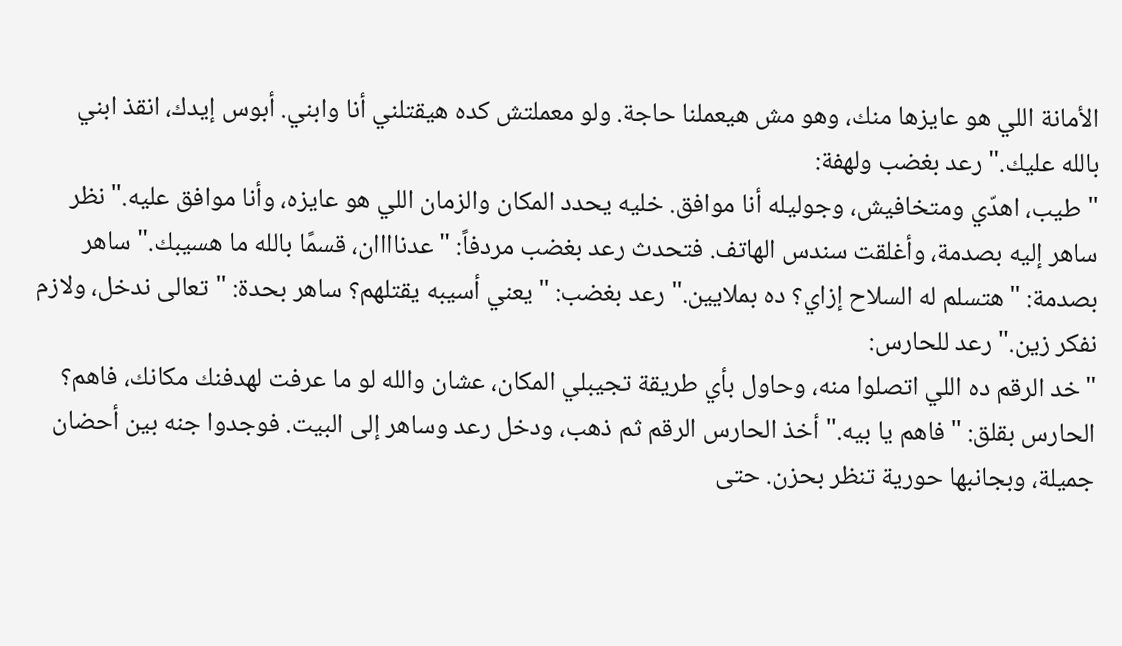الأمانة اللي هو عايزها منك، وهو مش هيعملنا حاجة. ولو معملتش كده هيقتلني أنا وابني. أبوس إيدك، انقذ ابني بالله عليك." رعد بغضب ولهفة:
"طيب، اهدّي ومتخافيش، وجوليله أنا موافق. خليه يحدد المكان والزمان اللي هو عايزه، وأنا موافق عليه." نظر ساهر إليه بصدمة، وأغلقت سندس الهاتف. فتحدث رعد بغضب مردفاً: "عدناااان، قسمًا بالله ما هسيبك." ساهر بصدمة: "هتسلم له السلاح إزاي؟ ده بملايين." رعد بغضب: "يعني أسيبه يقتلهم؟ ساهر بحدة: "تعالى ندخل، ولازم نفكر زين." رعد للحارس:
"خد الرقم ده اللي اتصلوا منه، وحاول بأي طريقة تجيبلي المكان، عشان والله لو ما عرفت لهدفنك مكانك، فاهم؟ الحارس بقلق: "فاهم يا بيه." أخذ الحارس الرقم ثم ذهب، ودخل رعد وساهر إلى البيت. فوجدوا جنه بين أحضان جميلة، وبجانبها حورية تنظر بحزن. حتى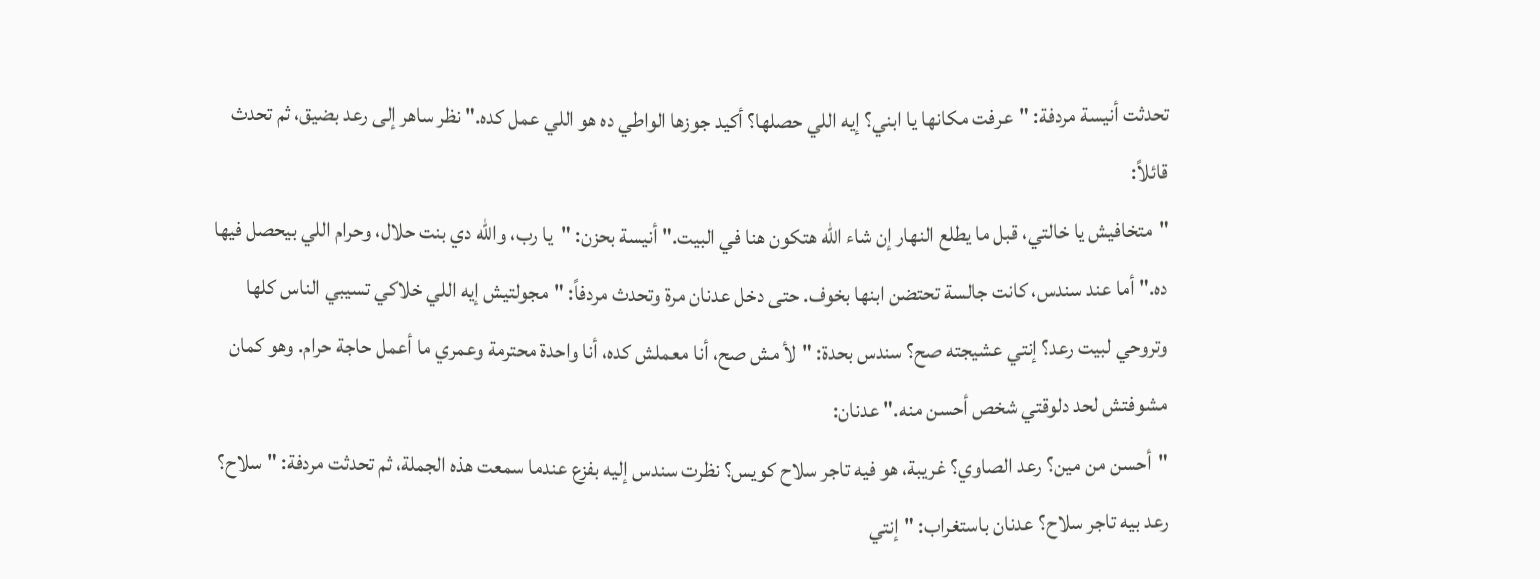تحدثت أنيسة مردفة: "عرفت مكانها يا ابني؟ إيه اللي حصلها؟ أكيد جوزها الواطي ده هو اللي عمل كده." نظر ساهر إلى رعد بضيق، ثم تحدث قائلاً:
"متخافيش يا خالتي، قبل ما يطلع النهار إن شاء الله هتكون هنا في البيت." أنيسة بحزن: "يا رب، والله دي بنت حلال، وحرام اللي بيحصل فيها ده." أما عند سندس، كانت جالسة تحتضن ابنها بخوف. حتى دخل عدنان مرة وتحدث مردفاً: "مجولتيش إيه اللي خلاكي تسيبي الناس كلها وتروحي لبيت رعد؟ إنتي عشيجته صح؟ سندس بحدة: "لأ مش صح، أنا معملش كده، أنا واحدة محترمة وعمري ما أعمل حاجة حرام. وهو كمان مشوفتش لحد دلوقتي شخص أحسن منه." عدنان:
"أحسن من مين؟ رعد الصاوي؟ غريبة، هو فيه تاجر سلاح كويس؟ نظرت سندس إليه بفزع عندما سمعت هذه الجملة، ثم تحدثت مردفة: "سلاح؟ رعد بيه تاجر سلاح؟ عدنان باستغراب: "إنتي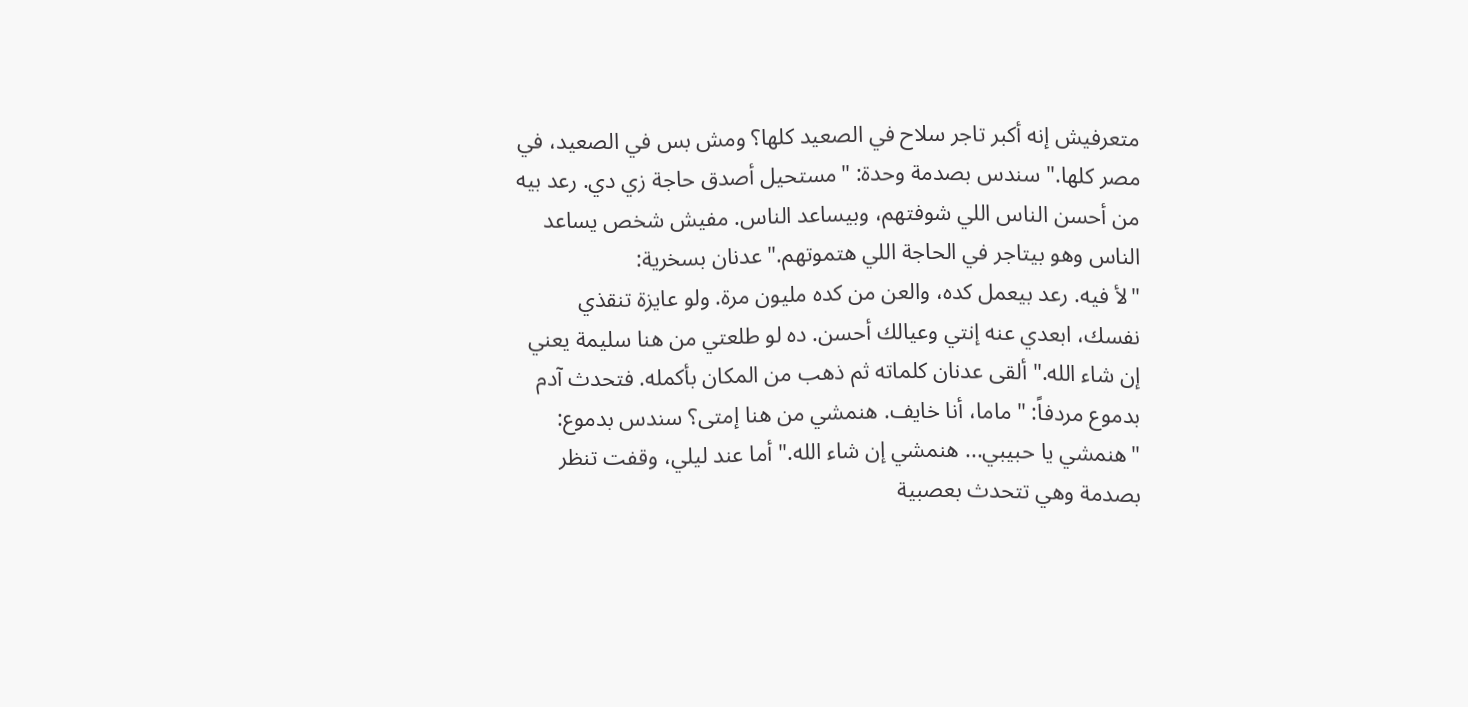متعرفيش إنه أكبر تاجر سلاح في الصعيد كلها؟ ومش بس في الصعيد، في مصر كلها." سندس بصدمة وحدة: "مستحيل أصدق حاجة زي دي. رعد بيه من أحسن الناس اللي شوفتهم، وبيساعد الناس. مفيش شخص يساعد الناس وهو بيتاجر في الحاجة اللي هتموتهم." عدنان بسخرية:
"لأ فيه. رعد بيعمل كده، والعن من كده مليون مرة. ولو عايزة تنقذي نفسك، ابعدي عنه إنتي وعيالك أحسن. ده لو طلعتي من هنا سليمة يعني إن شاء الله." ألقى عدنان كلماته ثم ذهب من المكان بأكمله. فتحدث آدم بدموع مردفاً: "ماما، أنا خايف. هنمشي من هنا إمتى؟ سندس بدموع: "هنمشي يا حبيبي... هنمشي إن شاء الله." أما عند ليلي، وقفت تنظر بصدمة وهي تتحدث بعصبية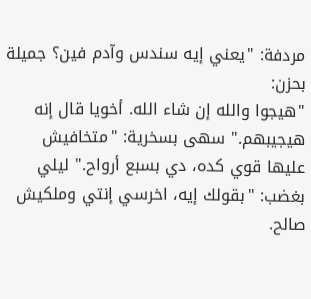مردفة: "يعني إيه سندس وآدم فين؟ جميلة بحزن:
"هيجوا والله إن شاء الله. أخويا قال إنه هيجيبهم." سهى بسخرية: "متخافيش عليها قوي كده، دي بسبع أرواح." ليلي بغضب: "بقولك إيه، اخرسي إنتي وملكيش صالح.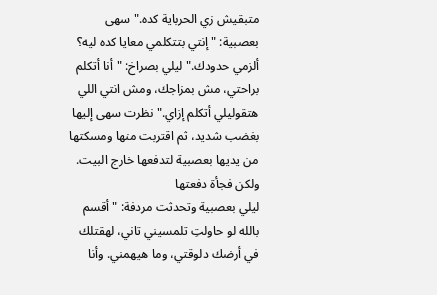متبقيش زي الحرباية كده." سهى بعصبية: "إنتي بتتكلمي معايا كده ليه؟ ألزمي حدودك." ليلي بصراخ: "أنا أتكلم براحتي، مش بمزاجك، ومش انتي اللي هتقوليلي أتكلم إزاي." نظرت سهى إليها بغضب شديد، ثم اقتربت منها ومسكتها من يديها بعصبية لتدفعها خارج البيت. ولكن فجأة دفعتها
ليلي بعصبية وتحدثت مردفة: "أقسم بالله لو حاولتِ تلمسيني تاني، لهقتلك في أرضك دلوقتي، وما هيهمني. وأنا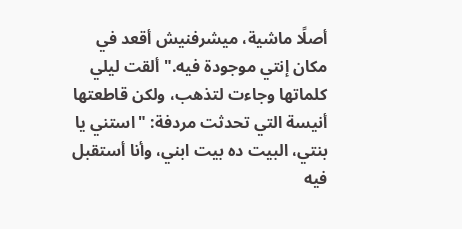أصلًا ماشية، ميشرفنيش أقعد في مكان إنتي موجودة فيه." ألقت ليلي كلماتها وجاءت لتذهب، ولكن قاطعتها أنيسة التي تحدثت مردفة: "استني يا بنتي، البيت ده بيت ابني، وأنا أستقبل فيه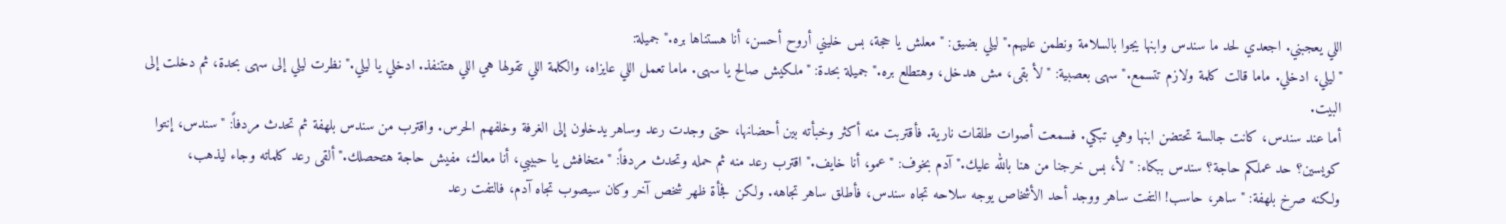اللي يعجبني. اجعدي لحد ما سندس وابنها يجوا بالسلامة ونطمن عليهم." ليلي بضيق: "معلش يا حجة، بس خليني أروح أحسن، أنا هستناها بره." جميلة:
"ليلي، ادخلي. ماما قالت كلمة ولازم تتسمع." سهى بعصبية: "لأ بقى، مش هدخل، وهتطلع بره." جميلة بحدة: "ملكيش صالح يا سهى. ماما تعمل اللي عايزاه، والكلمة اللي تقولها هي اللي هتتنفذ. ادخلي يا ليلي." نظرت ليلي إلى سهى بحدة، ثم دخلت إلى البيت.
أما عند سندس، كانت جالسة تحتضن ابنها وهي تبكي. فسمعت أصوات طلقات نارية. فأقتربت منه أكثر وخبأته بين أحضانها، حتى وجدت رعد وساهر يدخلون إلى الغرفة وخلفهم الحرس. واقترب من سندس بلهفة ثم تحدث مردفاً: "سندس، إنتوا كويسين؟ حد عملكم حاجة؟ سندس ببكاء: "لأ، بس خرجنا من هنا بالله عليك." آدم بخوف: "عمو، أنا خايف." اقترب رعد منه ثم حمله وتحدث مردفاً: "متخافش يا حبيبي، أنا معاك، مفيش حاجة هتحصلك." ألقى رعد كلماته وجاء ليذهب،
ولكنه صرخ بلهفة: "ساهر، حاسب! التفت ساهر ووجد أحد الأشخاص يوجه سلاحه تجاه سندس، فأطلق ساهر تجاهه. ولكن فجأة ظهر شخص آخر وكان سيصوب تجاه آدم، فالتفت رعد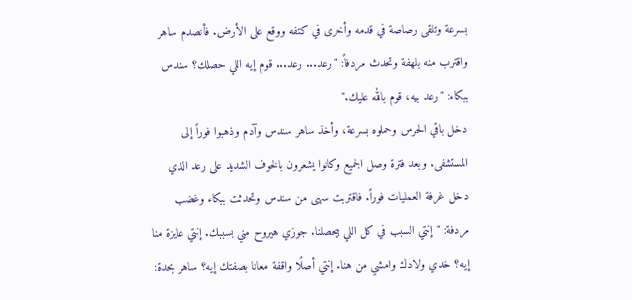بسرعة وتلقى رصاصة في قدمه وأخرى في كتفه ووقع على الأرض. فأنصدم ساهر واقترب منه بلهفة وتحدث مردفاً: "رعد... رعد... قوم إيه اللي حصلك؟ سندس ببكاء: "رعد بيه، قوم بالله عليك."
دخل باقي الحرس وحملوه بسرعة، وأخذ ساهر سندس وآدم وذهبوا فوراً إلى المستشفى. وبعد فترة وصل الجميع وكانوا يشعرون بالخوف الشديد على رعد الذي دخل غرفة العمليات فوراً. فاقتربت سهى من سندس وتحدثت ببكاء وغضب مردفة: "إنتي السبب في كل اللي بيحصلنا. جوزي هيروح مني بسببك. إنتي عايزة منا إيه؟ خدي ولادك وامشي من هنا. إنتي أصلًا واقفة معانا بصفتك إيه؟ ساهر بحدة: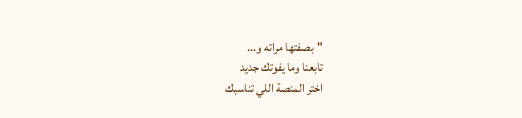"بصفتها مراته و...
تابعنا وما يفوتك جديد
اختر المنصة اللي تناسبك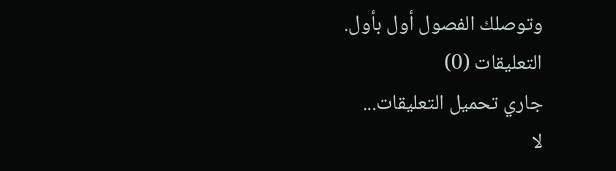وتوصلك الفصول أول بأول.
التعليقات (0)
جاري تحميل التعليقات...
لا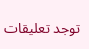توجد تعليقات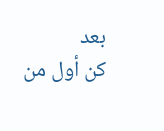بعد
كن أول من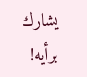يشارك برأيه!